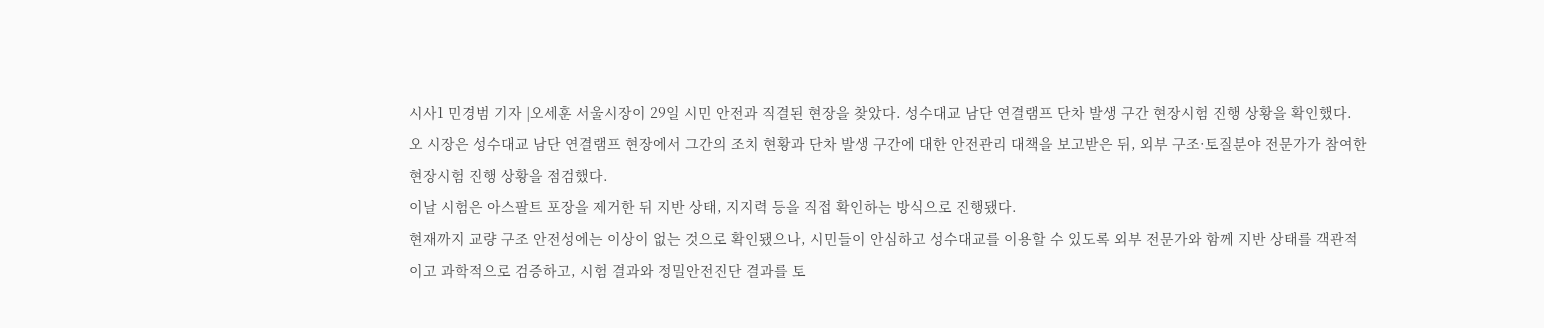시사1 민경범 기자 |오세훈 서울시장이 29일 시민 안전과 직결된 현장을 찾았다. 성수대교 남단 연결램프 단차 발생 구간 현장시험 진행 상황을 확인했다.
오 시장은 성수대교 남단 연결램프 현장에서 그간의 조치 현황과 단차 발생 구간에 대한 안전관리 대책을 보고받은 뒤, 외부 구조·토질분야 전문가가 참여한 현장시험 진행 상황을 점검했다.
이날 시험은 아스팔트 포장을 제거한 뒤 지반 상태, 지지력 등을 직접 확인하는 방식으로 진행됐다.
현재까지 교량 구조 안전성에는 이상이 없는 것으로 확인됐으나, 시민들이 안심하고 성수대교를 이용할 수 있도록 외부 전문가와 함께 지반 상태를 객관적이고 과학적으로 검증하고, 시험 결과와 정밀안전진단 결과를 토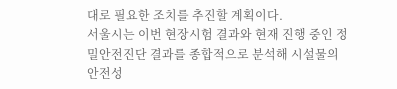대로 필요한 조치를 추진할 계획이다.
서울시는 이번 현장시험 결과와 현재 진행 중인 정밀안전진단 결과를 종합적으로 분석해 시설물의 안전성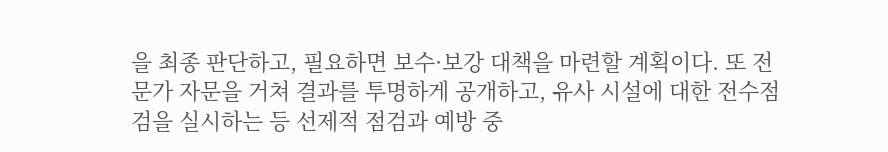을 최종 판단하고, 필요하면 보수·보강 대책을 마련할 계획이다. 또 전문가 자문을 거쳐 결과를 투명하게 공개하고, 유사 시설에 대한 전수점검을 실시하는 등 선제적 점검과 예방 중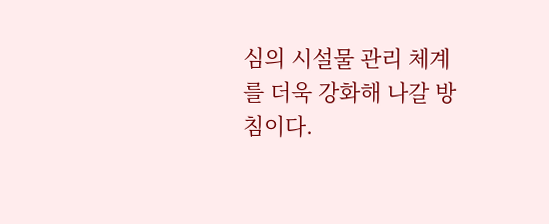심의 시설물 관리 체계를 더욱 강화해 나갈 방침이다.